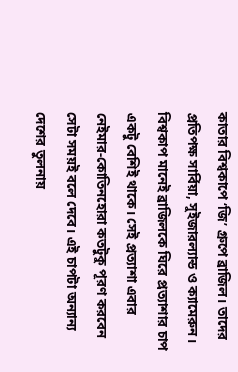কাতার বিশ্বকাপে ‘জি’ গ্রুপে ব্রাজিল। তাদের প্রতিপক্ষ সার্বিয়া, সুইজারল্যান্ড ও ক্যামেরুন। বিশ্বকাপ মানেই ব্রাজিলকে ঘিরে প্রত্যাশার চাপ একটু বেশিই থাকে। সেই প্রত্যাশা এবার নেইমার-কোতিনহোরা কতটুকু পূরণ করবেন সেটা সময়ই বলে দেবে। এই চাপটা অন্যান্য দেশের তুলনায়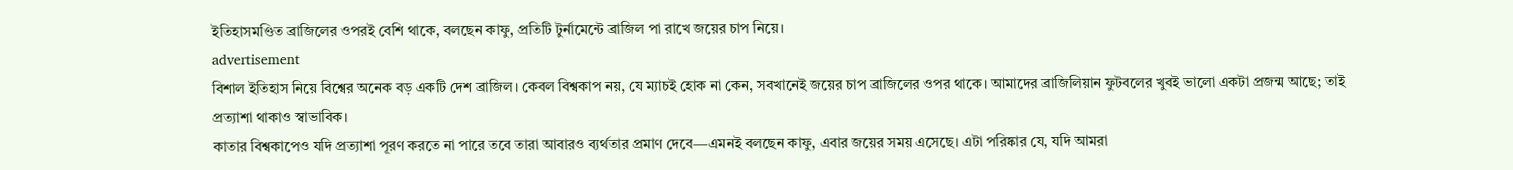ইতিহাসমণ্ডিত ব্রাজিলের ওপরই বেশি থাকে, বলছেন কাফু, প্রতিটি টুর্নামেন্টে ব্রাজিল পা রাখে জয়ের চাপ নিয়ে।
advertisement
বিশাল ইতিহাস নিয়ে বিশ্বের অনেক বড় একটি দেশ ব্রাজিল। কেবল বিশ্বকাপ নয়, যে ম্যাচই হোক না কেন, সবখানেই জয়ের চাপ ব্রাজিলের ওপর থাকে। আমাদের ব্রাজিলিয়ান ফুটবলের খুবই ভালো একটা প্রজন্ম আছে; তাই প্রত্যাশা থাকাও স্বাভাবিক।
কাতার বিশ্বকাপেও যদি প্রত্যাশা পূরণ করতে না পারে তবে তারা আবারও ব্যর্থতার প্রমাণ দেবে―এমনই বলছেন কাফু, এবার জয়ের সময় এসেছে। এটা পরিষ্কার যে, যদি আমরা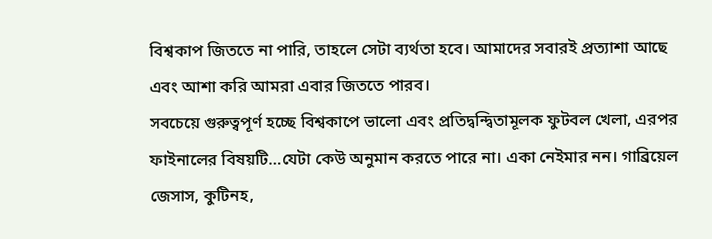বিশ্বকাপ জিততে না পারি, তাহলে সেটা ব্যর্থতা হবে। আমাদের সবারই প্রত্যাশা আছে এবং আশা করি আমরা এবার জিততে পারব।
সবচেয়ে গুরুত্বপূর্ণ হচ্ছে বিশ্বকাপে ভালো এবং প্রতিদ্বন্দ্বিতামূলক ফুটবল খেলা, এরপর ফাইনালের বিষয়টি…যেটা কেউ অনুমান করতে পারে না। একা নেইমার নন। গাব্রিয়েল জেসাস, কুটিনহ,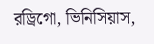রড্রিগো, ভিনিসিয়াস,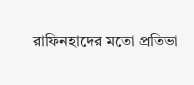রাফিনহাদের মতো প্রতিভা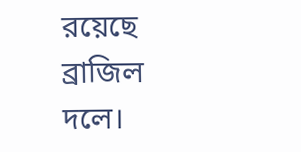রয়েছে ব্রাজিল দলে।